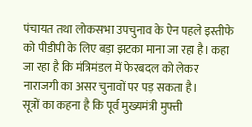पंचायत तथा लोकसभा उपचुनाव के ऐन पहले इस्तीफे को पीडीपी के लिए बड़ा झटका माना जा रहा है। कहा जा रहा है कि मंत्रिमंडल में फेरबदल को लेकर नाराजगी का असर चुनावों पर पड़ सकता है।
सूत्रों का कहना है कि पूर्व मुख्यमंत्री मुफ्ती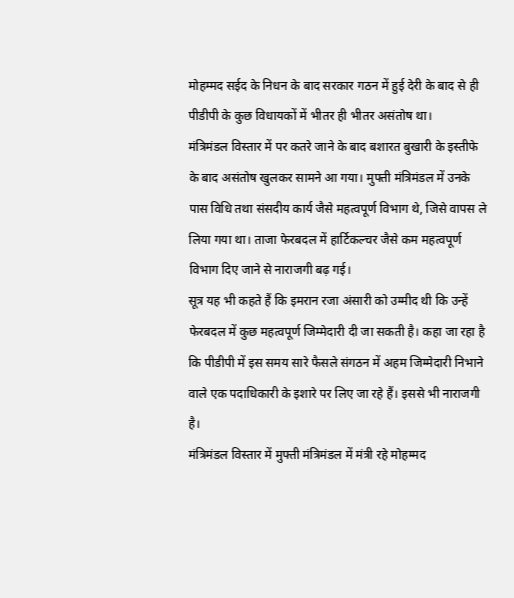मोहम्मद सईद के निधन के बाद सरकार गठन में हुई देरी के बाद से ही पीडीपी के कुछ विधायकों में भीतर ही भीतर असंतोष था।
मंत्रिमंडल विस्तार में पर कतरे जाने के बाद बशारत बुखारी के इस्तीफे के बाद असंतोष खुलकर सामने आ गया। मुफ्ती मंत्रिमंडल में उनके पास विधि तथा संसदीय कार्य जैसे महत्वपूर्ण विभाग थे, जिसे वापस ले लिया गया था। ताजा फेरबदल में हार्टिकल्चर जैसे कम महत्वपूर्ण विभाग दिए जाने से नाराजगी बढ़ गई।
सूत्र यह भी कहते हैं कि इमरान रजा अंसारी को उम्मीद थी कि उन्हें फेरबदल में कुछ महत्वपूर्ण जिम्मेदारी दी जा सकती है। कहा जा रहा है कि पीडीपी में इस समय सारे फैसले संगठन में अहम जिम्मेदारी निभाने वाले एक पदाधिकारी के इशारे पर लिए जा रहे हैं। इससे भी नाराजगी है।
मंत्रिमंडल विस्तार में मुफ्ती मंत्रिमंडल में मंत्री रहे मोहम्मद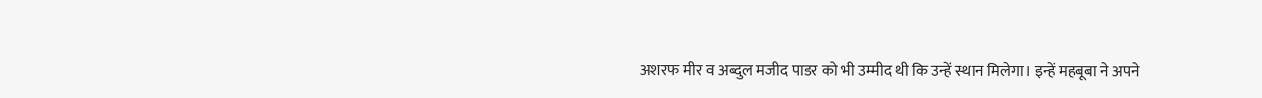अशरफ मीर व अब्दुल मजीद पाडर को भी उम्मीद थी कि उन्हें स्थान मिलेगा। इन्हें महबूबा ने अपने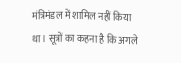मंत्रिमंडल में शामिल नहीं किया था। सूत्रों का कहना है कि अगले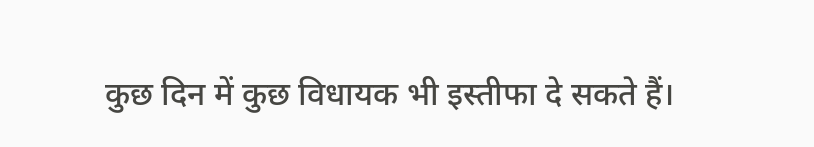कुछ दिन में कुछ विधायक भी इस्तीफा दे सकते हैं।